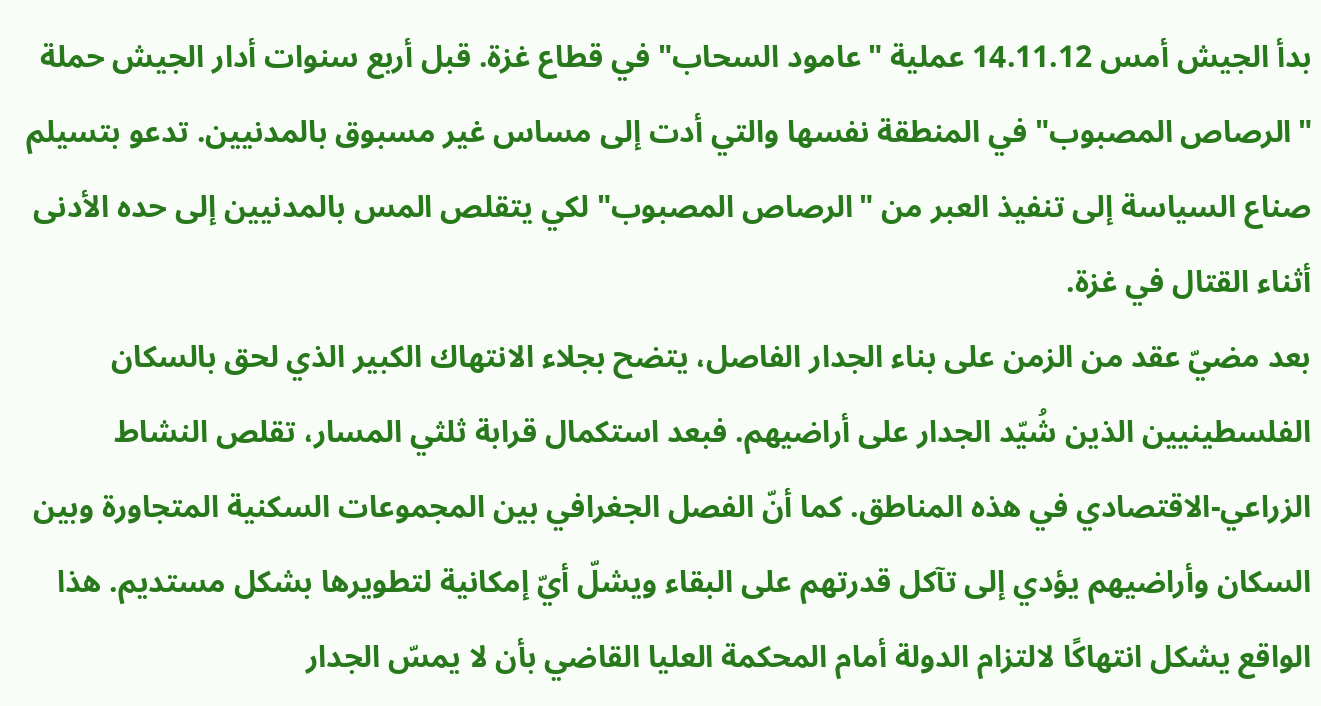بدأ الجيش أمس 14.11.12 عملية "عامود السحاب" في قطاع غزة. قبل أربع سنوات أدار الجيش حملة "الرصاص المصبوب" في المنطقة نفسها والتي أدت إلى مساس غير مسبوق بالمدنيين. تدعو بتسيلم صناع السياسة إلى تنفيذ العبر من "الرصاص المصبوب" لكي يتقلص المس بالمدنيين إلى حده الأدنى أثناء القتال في غزة.
بعد مضيّ عقد من الزمن على بناء الجدار الفاصل، يتضح بجلاء الانتهاك الكبير الذي لحق بالسكان الفلسطينيين الذين شُيّد الجدار على أراضيهم. فبعد استكمال قرابة ثلثي المسار، تقلص النشاط الزراعي-الاقتصادي في هذه المناطق. كما أنّ الفصل الجغرافي بين المجموعات السكنية المتجاورة وبين السكان وأراضيهم يؤدي إلى تآكل قدرتهم على البقاء ويشلّ أيّ إمكانية لتطويرها بشكل مستديم. هذا الواقع يشكل انتهاكًا لالتزام الدولة أمام المحكمة العليا القاضي بأن لا يمسّ الجدار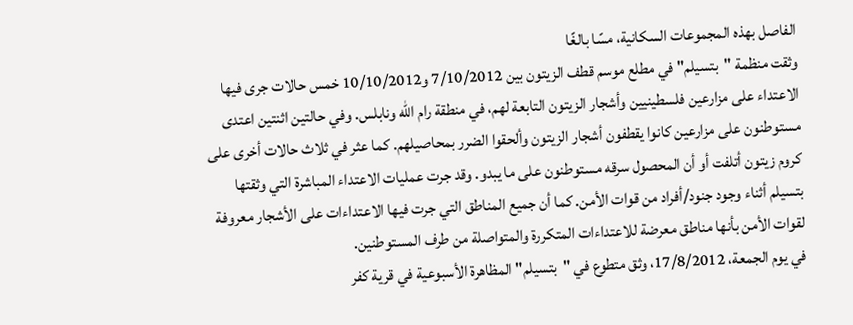الفاصل بهذه المجموعات السكانية، مسًا بالغًا
وثقت منظمة "بتسيلم" في مطلع موسم قطف الزيتون بين 7/10/2012 و10/10/2012 خمس حالات جرى فيها الاعتداء على مزارعين فلسطينيين وأشجار الزيتون التابعة لهم، في منطقة رام الله ونابلس. وفي حالتين اثنتين اعتدى مستوطنون على مزارعين كانوا يقطفون أشجار الزيتون وألحقوا الضرر بمحاصيلهم. كما عثر في ثلاث حالات أخرى على كروم زيتون أتلفت أو أن المحصول سرقه مستوطنون على ما يبدو. وقد جرت عمليات الاعتداء المباشرة التي وثقتها بتسيلم أثناء وجود جنود/أفراد من قوات الأمن. كما أن جميع المناطق التي جرت فيها الاعتداءات على الأشجار معروفة لقوات الأمن بأنها مناطق معرضة للاعتداءات المتكررة والمتواصلة من طرف المستوطنين.
في يوم الجمعة، 17/8/2012، وثق متطوع في "بتسيلم" المظاهرة الأسبوعية في قرية كفر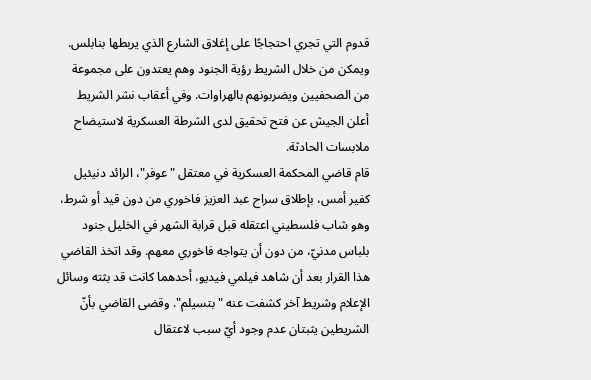قدوم التي تجري احتجاجًا على إغلاق الشارع الذي يربطها بنابلس. ويمكن من خلال الشريط رؤية الجنود وهم يعتدون على مجموعة من الصحفيين ويضربونهم بالهراوات. وفي أعقاب نشر الشريط أعلن الجيش عن فتح تحقيق لدى الشرطة العسكرية لاستيضاح ملابسات الحادثة.
قام قاضي المحكمة العسكرية في معتقل "عوفر"، الرائد دنيئيل كفير أمس، بإطلاق سراح عبد العزيز فاخوري من دون قيد أو شرط، وهو شاب فلسطيني اعتقله قبل قرابة الشهر في الخليل جنود بلباس مدنيّ، من دون أن يتواجه فاخوري معهم. وقد اتخذ القاضي هذا القرار بعد أن شاهد فيلمي فيديو، أحدهما كانت قد بثته وسائل الإعلام وشريط آخر كشفت عنه "بتسيلم". وقضى القاضي بأنّ الشريطين يثبتان عدم وجود أيّ سبب لاعتقال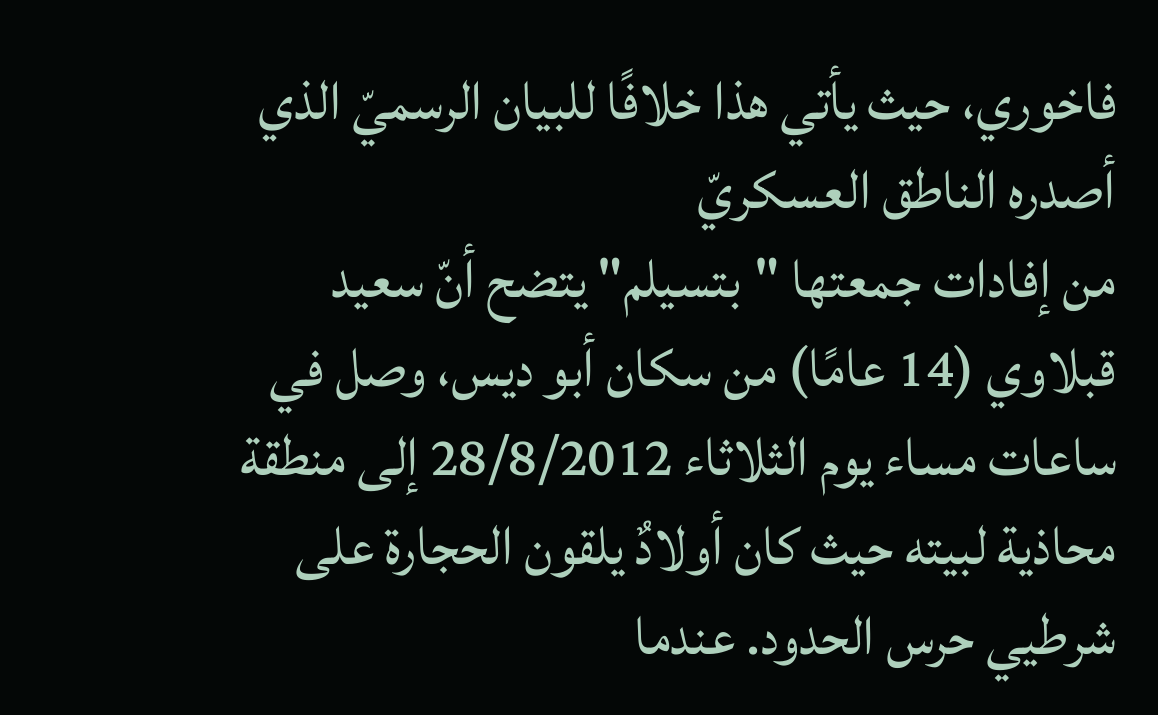فاخوري، حيث يأتي هذا خلافًا للبيان الرسميّ الذي أصدره الناطق العسكريّ
من إفادات جمعتها "بتسيلم" يتضح أنّ سعيد قبلاوي (14 عامًا) من سكان أبو ديس، وصل في ساعات مساء يوم الثلاثاء 28/8/2012 إلى منطقة محاذية لبيته حيث كان أولادٌ يلقون الحجارة على شرطيي حرس الحدود. عندما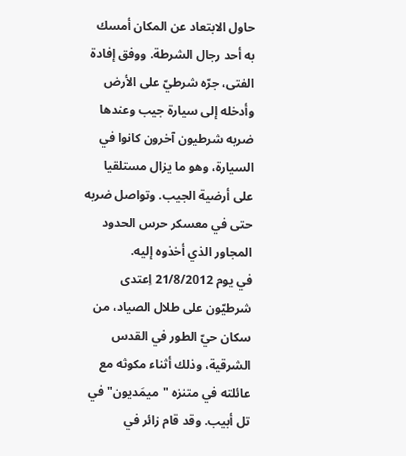حاول الابتعاد عن المكان أمسك به أحد رجال الشرطة. ووفق إفادة الفتى، جرّه شرطيّ على الأرض وأدخله إلى سيارة جيب وعندها ضربه شرطيون آخرون كانوا في السيارة، وهو ما يزال مستلقيا على أرضية الجيب. وتواصل ضربه حتى في معسكر حرس الحدود المجاور الذي أخذوه إليه.
في يوم 21/8/2012 اِعتدى شرطيّون على طلال الصياد، من سكان حيّ الطور في القدس الشرقية، وذلك أثناء مكوثه مع عائلته في متنزه "ميمَديون" في تل أبيب. وقد قام زائر في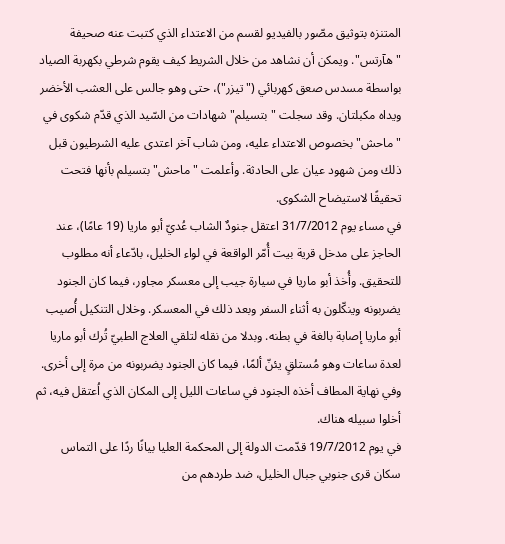المتنزه بتوثيق مصّور بالفيديو لقسم من الاعتداء الذي كتبت عنه صحيفة "هآرتس". ويمكن أن نشاهد من خلال الشريط كيف يقوم شرطي بكهربة الصياد بواسطة مسدس صعق كهربائي ("تيزر")، حتى وهو جالس على العشب الأخضر ويداه مكبلتان. وقد سجلت "بتسيلم" شهادات من السّيد الذي قدّم شكوى في "ماحش" بخصوص الاعتداء عليه، ومن شاب آخر اعتدى عليه الشرطيون قبل ذلك ومن شهود عيان على الحادثة. وأعلمت "ماحش" بتسيلم بأنها فتحت تحقيقًا لاستيضاح الشكوى.
في مساء يوم 31/7/2012 اعتقل جنودٌ الشاب عُديّ أبو ماريا (19 عامًا)، عند الحاجز على مدخل قرية بيت أُمّر الواقعة في لواء الخليل، بادّعاء أنه مطلوب للتحقيق. وأُخذ أبو ماريا في سيارة جيب إلى معسكر مجاور، فيما كان الجنود يضربونه وينكّلون به أثناء السفر وبعد ذلك في المعسكر. وخلال التنكيل أُصيب أبو ماريا إصابة بالغة في بطنه. وبدلا من نقله لتلقي العلاج الطبيّ تُرك أبو ماريا لعدة ساعات وهو مُستلقٍ يئنّ ألمًا، فيما كان الجنود يضربونه من مرة إلى أخرى. وفي نهاية المطاف أخذه الجنود في ساعات الليل إلى المكان الذي اُعتقل فيه، ثم أخلوا سبيله هناك.
في يوم 19/7/2012 قدّمت الدولة إلى المحكمة العليا بيانًا ردًا على التماس سكان قرى جنوبي جبال الخليل، ضد طردهم من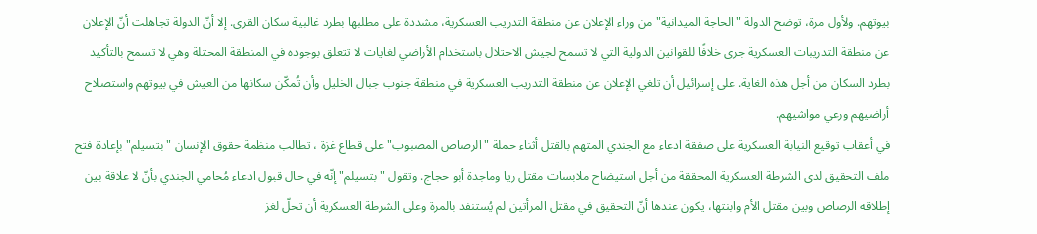بيوتهم. ولأول مرة، توضح الدولة "الحاجة الميدانية" من وراء الإعلان عن منطقة التدريب العسكرية، مشددة على مطلبها بطرد غالبية سكان القرى. إلا أنّ الدولة تجاهلت أنّ الإعلان عن منطقة التدريبات العسكرية جرى خلافًا للقوانين الدولية التي لا تسمح لجيش الاحتلال باستخدام الأراضي لغايات لا تتعلق بوجوده في المنطقة المحتلة وهي لا تسمح بالتأكيد بطرد السكان من أجل هذه الغاية. على إسرائيل أن تلغي الإعلان عن منطقة التدريب العسكرية في منطقة جنوب جبال الخليل وأن تُمكّن سكانها من العيش في بيوتهم واستصلاح أراضيهم ورعي مواشيهم.
في أعقاب توقيع النيابة العسكرية على صفقة ادعاء مع الجندي المتهم بالقتل أثناء حملة "الرصاص المصبوب" على قطاع غزة ، تطالب منظمة حقوق الإنسان "بتسيلم" بإعادة فتح ملف التحقيق لدى الشرطة العسكرية المحققة من أجل استيضاح ملابسات مقتل ريا وماجدة أبو حجاج. وتقول "بتسيلم" إنّه في حال قبول ادعاء مُحامي الجندي بأنّ لا علاقة بين إطلاقه الرصاص وبين مقتل الأم وابنتها، يكون عندها أنّ التحقيق في مقتل المرأتين لم يُستنفد بالمرة وعلى الشرطة العسكرية أن تحلّ لغز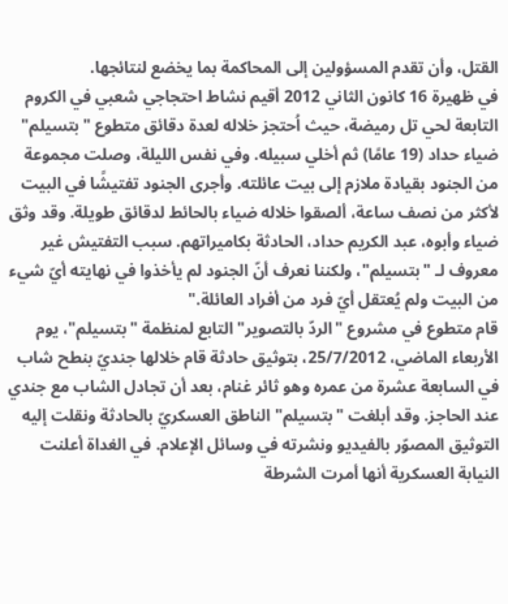القتل، وأن تقدم المسؤولين إلى المحاكمة بما يخضع لنتائجها.
في ظهيرة 16 كانون الثاني 2012 أقيم نشاط احتجاجي شعبي في الكروم التابعة لحي تل رميضة، حيث اُحتجز خلاله لعدة دقائق متطوع "بتسيلم" ضياء حداد (19 عامًا) ثم أخلي سبيله. وفي نفس الليلة، وصلت مجموعة من الجنود بقيادة ملازم إلى بيت عائلته. وأجرى الجنود تفتيشًا في البيت لأكثر من نصف ساعة، ألصقوا خلاله ضياء بالحائط لدقائق طويلة. وقد وثق ضياء وأبوه، عبد الكريم حداد، الحادثة بكاميراتهم. سبب التفتيش غير معروف لـ "بتسيلم"، ولكننا نعرف أنّ الجنود لم يأخذوا في نهايته أيّ شيء من البيت ولم يُعتقل أيّ فرد من أفراد العائلة."
قام متطوع في مشروع "الردّ بالتصوير" التابع لمنظمة "بتسيلم"، يوم الأربعاء الماضي، 25/7/2012، بتوثيق حادثة قام خلالها جنديّ بنطح شاب في السابعة عشرة من عمره وهو ثائر غنام، بعد أن تجادل الشاب مع جندي عند الحاجز. وقد أبلغت "بتسيلم" الناطق العسكريّ بالحادثة ونقلت إليه التوثيق المصوّر بالفيديو ونشرته في وسائل الإعلام. في الغداة أعلنت النيابة العسكرية أنها أمرت الشرطة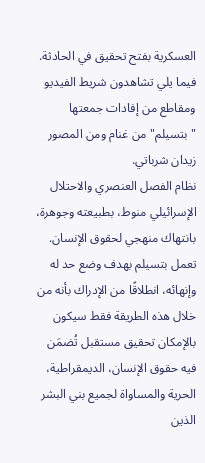العسكرية بفتح تحقيق في الحادثة. فيما يلي تشاهدون شريط الفيديو ومقاطع من إفادات جمعتها "بتسيلم" من غنام ومن المصور زيدان شرباتي.
نظام الفصل العنصري والاحتلال الإسرائيلي منوط، بطبيعته وجوهرة، بانتهاك منهجي لحقوق الإنسان. تعمل بتسيلم بهدف وضع حد له وإنهائه، انطلاقًا من الإدراك بأنه من خلال هذه الطريقة فقط سيكون بالإمكان تحقيق مستقبل تُضمَن فيه حقوق الإنسان، الديمقراطية، الحرية والمساواة لجميع بني البشر الذين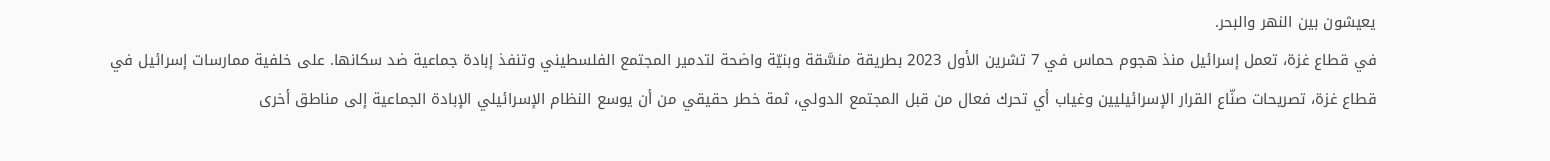يعيشون بين النهر والبحر.
في قطاع غزة، تعمل إسرائيل منذ هجوم حماس في 7 تشرين الأول 2023 بطريقة منسَّقة وبنيّة واضحة لتدمير المجتمع الفلسطيني وتنفذ إبادة جماعية ضد سكانها. على خلفية ممارسات إسرائيل في قطاع غزة، تصريحات صنّاع القرار الإسرائيليين وغياب أي تحرك فعال من قبل المجتمع الدولي، ثمة خطر حقيقي من أن يوسع النظام الإسرائيلي الإبادة الجماعية إلى مناطق أخرى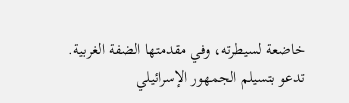خاضعة لسيطرته، وفي مقدمتها الضفة الغربية. تدعو بتسيلم الجمهور الإسرائيلي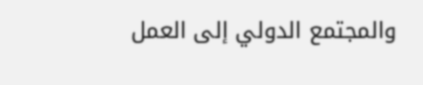والمجتمع الدولي إلى العمل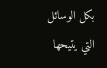بكل الوسائل التي يتيحها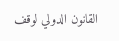القانون الدولي لوقف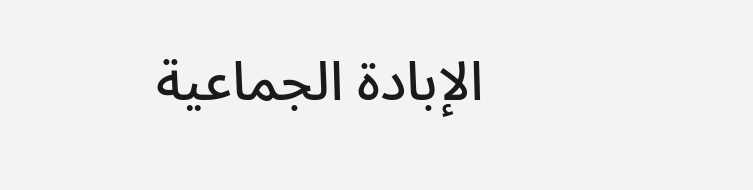الإبادة الجماعية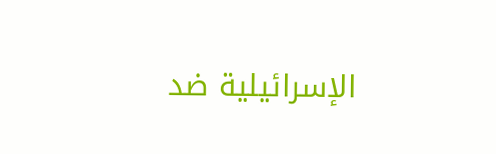الإسرائيلية ضد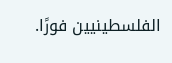الفلسطينيين فورًا.